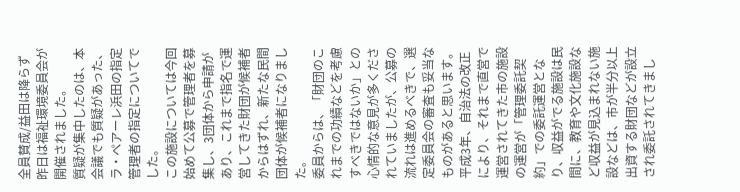全員賛成/益田は降らず
昨日は福祉環境委員会が開催されました。
質疑が集中したのは、本会議でも質疑があった、ラ・ペアーレ浜田の指定管理者の指定についてでした。
この施設については今回始めて公募で管理者を募集し、3団体から申請があり、これまで指名で運営してきた財団が候補者からはずれ、新たな民間団体が候補者になりました。
委員からは、「財団のこれまでの功績などを考慮すべきではないか」との心情的な意見が多くだされていましたが、公募の流れは進めるべきで、選定委員会の審査も妥当なものがあると思います。
平成3年、自治法の改正により、それまで直営で運営されてきた市の施設の運営が「管理委託契約」での委託運営となり、収益がでる施設は民間に、教育や文化施設など収益が見込まれない施設などは、市が半分以上出資する財団などが設立され委託されてきまし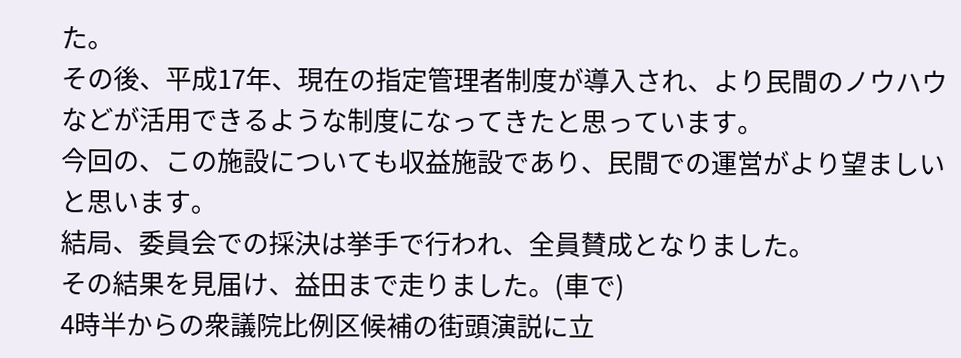た。
その後、平成17年、現在の指定管理者制度が導入され、より民間のノウハウなどが活用できるような制度になってきたと思っています。
今回の、この施設についても収益施設であり、民間での運営がより望ましいと思います。
結局、委員会での採決は挙手で行われ、全員賛成となりました。
その結果を見届け、益田まで走りました。(車で)
4時半からの衆議院比例区候補の街頭演説に立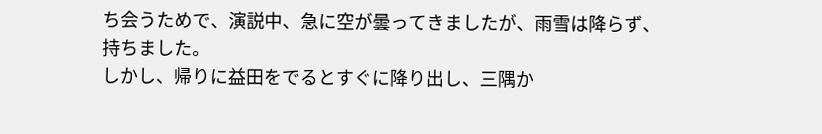ち会うためで、演説中、急に空が曇ってきましたが、雨雪は降らず、持ちました。
しかし、帰りに益田をでるとすぐに降り出し、三隅か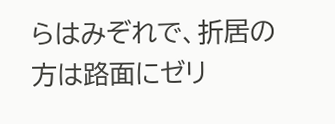らはみぞれで、折居の方は路面にゼリ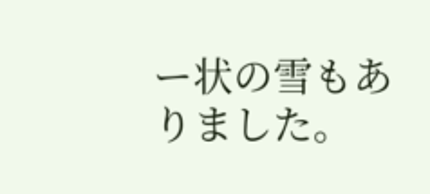ー状の雪もありました。